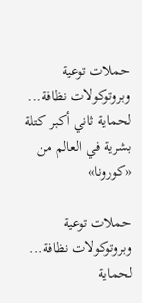حملات توعية وبروتوكولات نظافة... لحماية ثاني أكبر كتلة بشرية في العالم من «كورونا»

حملات توعية وبروتوكولات نظافة... لحماية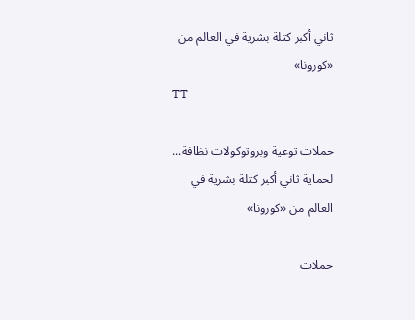ثاني أكبر كتلة بشرية في العالم من «كورونا»
TT

حملات توعية وبروتوكولات نظافة... لحماية ثاني أكبر كتلة بشرية في العالم من «كورونا»

حملات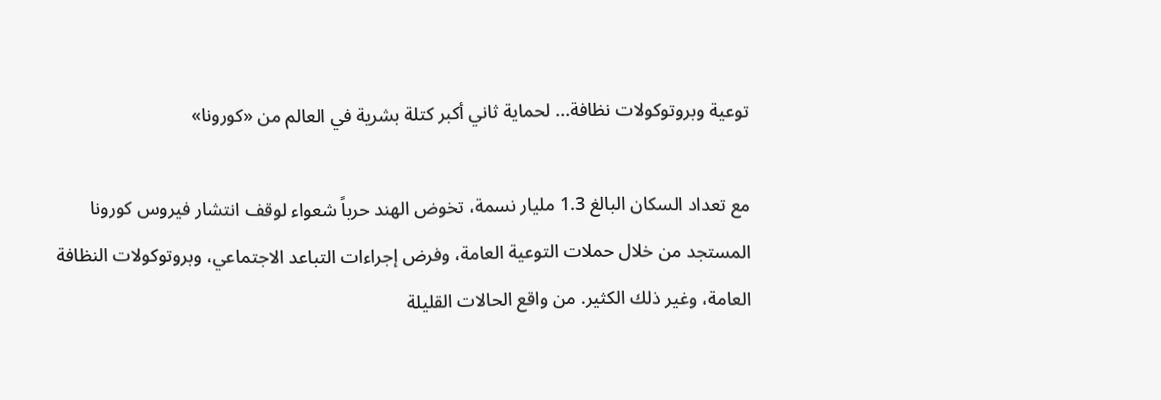توعية وبروتوكولات نظافة... لحماية ثاني أكبر كتلة بشرية في العالم من «كورونا»

مع تعداد السكان البالغ 1.3 مليار نسمة، تخوض الهند حرباً شعواء لوقف انتشار فيروس كورونا المستجد من خلال حملات التوعية العامة، وفرض إجراءات التباعد الاجتماعي، وبروتوكولات النظافة العامة، وغير ذلك الكثير. من واقع الحالات القليلة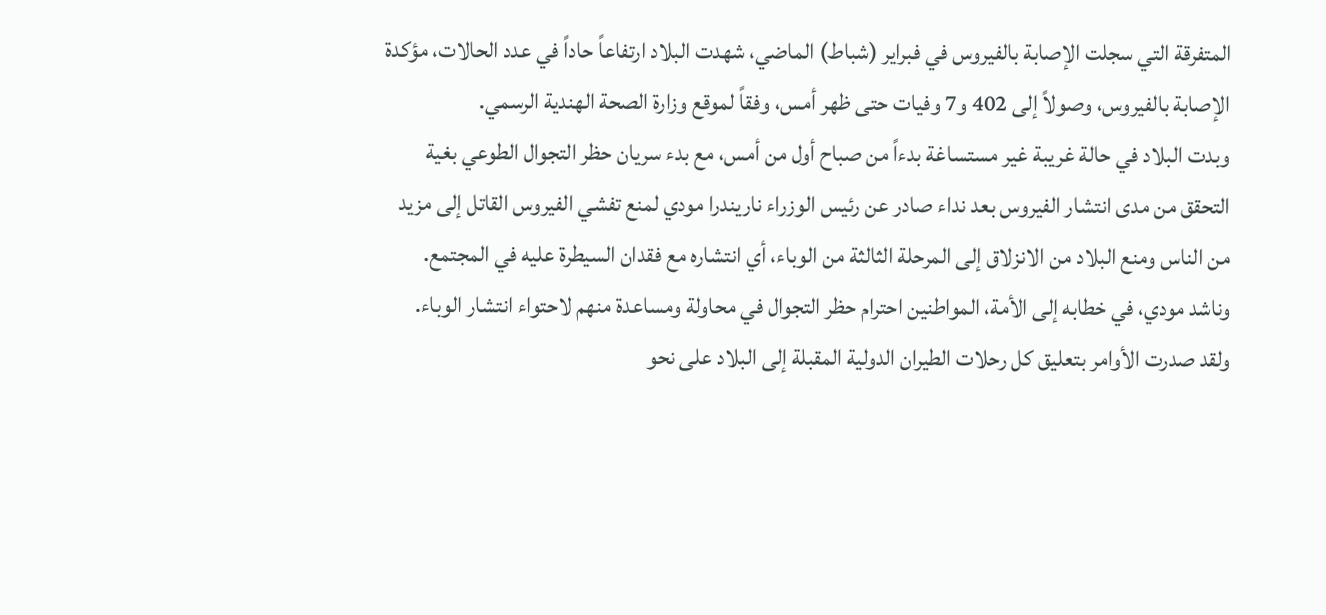المتفرقة التي سجلت الإصابة بالفيروس في فبراير (شباط) الماضي، شهدت البلاد ارتفاعاً حاداً في عدد الحالات، مؤكدة الإصابة بالفيروس، وصولاً إلى 402 و7 وفيات حتى ظهر أمس، وفقاً لموقع وزارة الصحة الهندية الرسمي.
وبدت البلاد في حالة غريبة غير مستساغة بدءاً من صباح أول من أمس، مع بدء سريان حظر التجوال الطوعي بغية التحقق من مدى انتشار الفيروس بعد نداء صادر عن رئيس الوزراء ناريندرا مودي لمنع تفشي الفيروس القاتل إلى مزيد من الناس ومنع البلاد من الانزلاق إلى المرحلة الثالثة من الوباء، أي انتشاره مع فقدان السيطرة عليه في المجتمع. وناشد مودي، في خطابه إلى الأمة، المواطنين احترام حظر التجوال في محاولة ومساعدة منهم لاحتواء انتشار الوباء. ولقد صدرت الأوامر بتعليق كل رحلات الطيران الدولية المقبلة إلى البلاد على نحو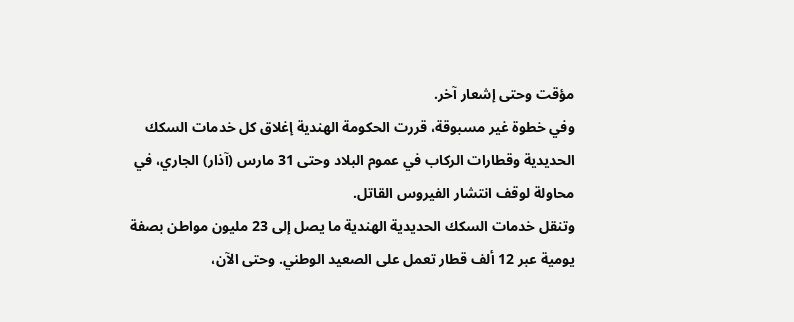مؤقت وحتى إشعار آخر.
وفي خطوة غير مسبوقة، قررت الحكومة الهندية إغلاق كل خدمات السكك الحديدية وقطارات الركاب في عموم البلاد وحتى 31 مارس (آذار) الجاري، في محاولة لوقف انتشار الفيروس القاتل.
وتنقل خدمات السكك الحديدية الهندية ما يصل إلى 23 مليون مواطن بصفة يومية عبر 12 ألف قطار تعمل على الصعيد الوطني. وحتى الآن،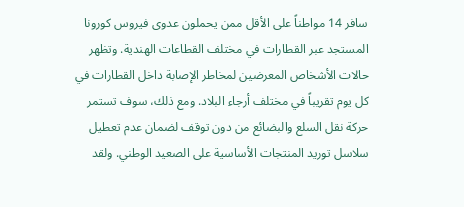سافر 14 مواطناً على الأقل ممن يحملون عدوى فيروس كورونا المستجد عبر القطارات في مختلف القطاعات الهندية. وتظهر حالات الأشخاص المعرضين لمخاطر الإصابة داخل القطارات في كل يوم تقريباً في مختلف أرجاء البلاد. ومع ذلك، سوف تستمر حركة نقل السلع والبضائع من دون توقف لضمان عدم تعطيل سلاسل توريد المنتجات الأساسية على الصعيد الوطني. ولقد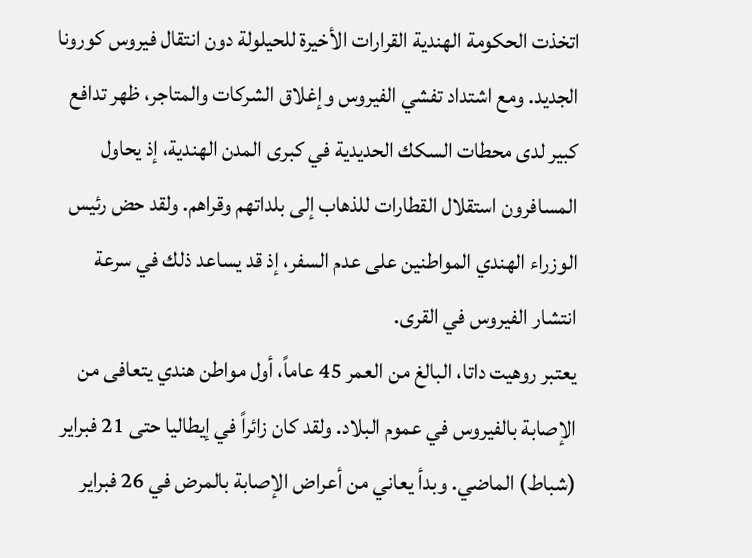اتخذت الحكومة الهندية القرارات الأخيرة للحيلولة دون انتقال فيروس كورونا الجديد. ومع اشتداد تفشي الفيروس وإغلاق الشركات والمتاجر، ظهر تدافع كبير لدى محطات السكك الحديدية في كبرى المدن الهندية، إذ يحاول المسافرون استقلال القطارات للذهاب إلى بلداتهم وقراهم. ولقد حض رئيس الوزراء الهندي المواطنين على عدم السفر، إذ قد يساعد ذلك في سرعة انتشار الفيروس في القرى.
يعتبر روهيت داتا، البالغ من العمر 45 عاماً، أول مواطن هندي يتعافى من الإصابة بالفيروس في عموم البلاد. ولقد كان زائراً في إيطاليا حتى 21 فبراير (شباط) الماضي. وبدأ يعاني من أعراض الإصابة بالمرض في 26 فبراير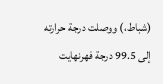(شباط،) ووصلت درجة حرارته إلى 99.5 درجة فهرنهايت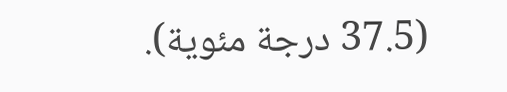(37.5 درجة مئوية).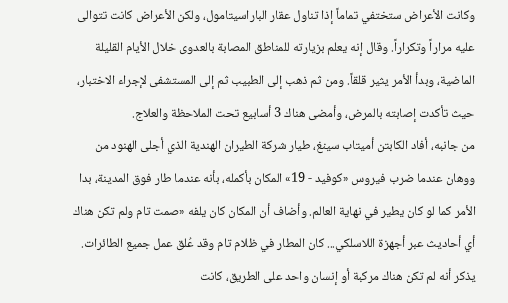وكانت الأعراض ستختفي تماماً إذا تناول عقار الباراسيتامول، ولكن الأعراض كانت تتوالى عليه مراراً وتكراراً. وقال إنه يعلم بزيارته للمناطق المصابة بالعدوى خلال الأيام القليلة الماضية، وبدأ الأمر يثير قلقاً. ومن ثم ذهب إلى الطبيب ثم إلى المستشفى لإجراء الاختبار، حيث تأكدت إصابته بالمرض، وأمضى هناك 3 أسابيع تحت الملاحظة والعلاج.
من جانبه، أفاد الكابتن أميتاب سينغ، طيار شركة الطيران الهندية الذي أجلى الهنود من ووهان عندما ضرب فيروس «كوفيد - 19» المكان بأكمله، بأنه عندما طار فوق المدينة، بدا الأمر كما لو كان يطير في نهاية العالم. وأضاف أن المكان كان يلفه «صمت تام ولم تكن هناك أي أحاديث عبر أجهزة اللاسلكي... كان المطار في ظلام تام وقد عُلق عمل جميع الطائرات. يذكر أنه لم تكن هناك مركبة أو إنسان واحد على الطريق، كانت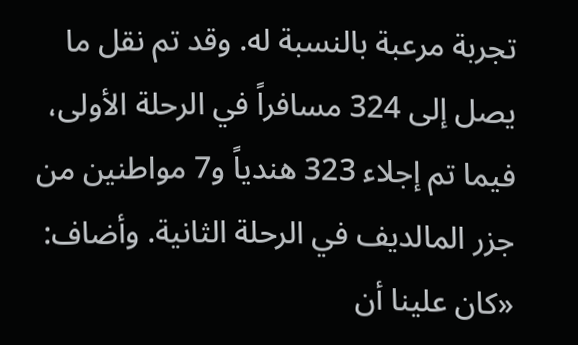تجربة مرعبة بالنسبة له. وقد تم نقل ما يصل إلى 324 مسافراً في الرحلة الأولى، فيما تم إجلاء 323 هندياً و7 مواطنين من جزر المالديف في الرحلة الثانية. وأضاف: «كان علينا أن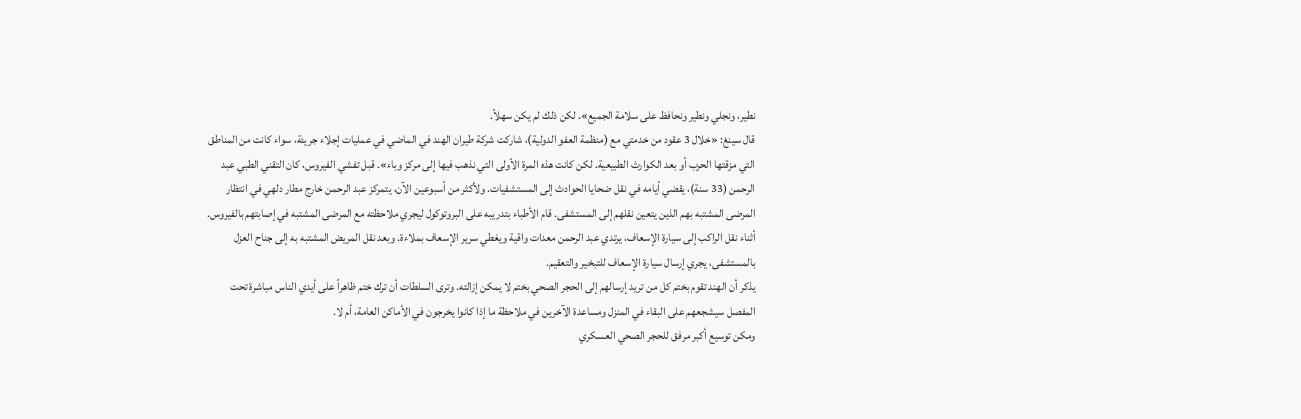نطير، ونجلي ونطير ونحافظ على سلامة الجميع». لكن ذلك لم يكن سهلاً.
قال سينغ: «خلال 3 عقود من خدمتي مع (منظمة العفو الدولية)، شاركت شركة طيران الهند في الماضي في عمليات إجلاء جريئة، سواء كانت من المناطق التي مزقتها الحرب أو بعد الكوارث الطبيعية. لكن كانت هذه المرة الأولى التي نذهب فيها إلى مركز وباء». قبل تفشي الفيروس، كان التقني الطبي عبد الرحمن (33 سنة)، يقضي أيامه في نقل ضحايا الحوادث إلى المستشفيات. ولأكثر من أسبوعين الآن، يتمركز عبد الرحمن خارج مطار دلهي في انتظار المرضى المشتبه بهم الذين يتعين نقلهم إلى المستشفى. قام الأطباء بتدريبه على البروتوكول ليجري ملاحظته مع المرضى المشتبه في إصابتهم بالفيروس. أثناء نقل الراكب إلى سيارة الإسعاف، يرتدي عبد الرحمن معدات واقية ويغطي سرير الإسعاف بملاءة. وبعد نقل المريض المشتبه به إلى جناح العزل بالمستشفى، يجري إرسال سيارة الإسعاف للتبخير والتعقيم.
يذكر أن الهند تقوم بختم كل من تريد إرسالهم إلى الحجر الصحي بختم لا يمكن إزالته. وترى السلطات أن ترك ختم ظاهراً على أيدي الناس مباشرة تحت المفصل سيشجعهم على البقاء في المنزل ومساعدة الآخرين في ملاحظة ما إذا كانوا يخرجون في الأماكن العامة، أم لا.
ومكن توسيع أكبر مرفق للحجر الصحي العسكري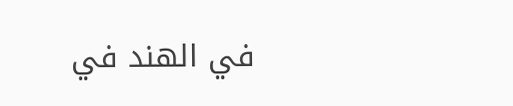في الهند في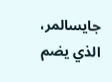جايسالمر، الذي يضم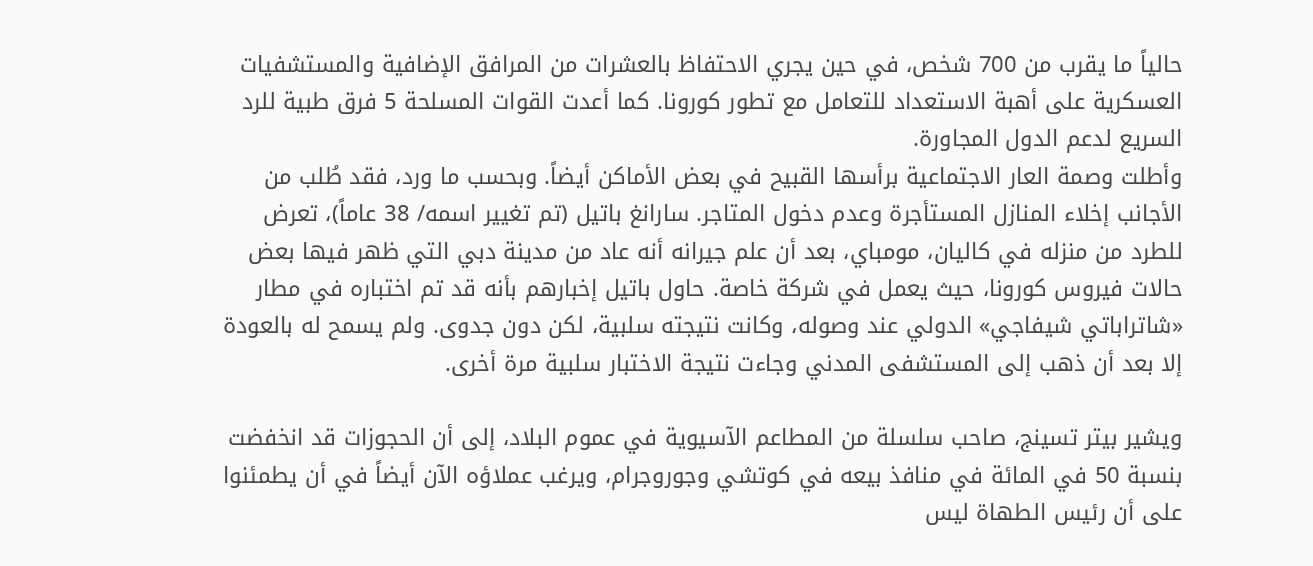حالياً ما يقرب من 700 شخص، في حين يجري الاحتفاظ بالعشرات من المرافق الإضافية والمستشفيات العسكرية على أهبة الاستعداد للتعامل مع تطور كورونا. كما أعدت القوات المسلحة 5 فرق طبية للرد السريع لدعم الدول المجاورة.
وأطلت وصمة العار الاجتماعية برأسها القبيح في بعض الأماكن أيضاً. وبحسب ما ورد، فقد طُلب من الأجانب إخلاء المنازل المستأجرة وعدم دخول المتاجر. سارانغ باتيل (تم تغيير اسمه/ 38 عاماً)، تعرض للطرد من منزله في كاليان، مومباي، بعد أن علم جيرانه أنه عاد من مدينة دبي التي ظهر فيها بعض حالات فيروس كورونا، حيث يعمل في شركة خاصة. حاول باتيل إخبارهم بأنه قد تم اختباره في مطار «شاتراباتي شيفاجي» الدولي عند وصوله، وكانت نتيجته سلبية، لكن دون جدوى. ولم يسمح له بالعودة إلا بعد أن ذهب إلى المستشفى المدني وجاءت نتيجة الاختبار سلبية مرة أخرى.

ويشير بيتر تسينج، صاحب سلسلة من المطاعم الآسيوية في عموم البلاد، إلى أن الحجوزات قد انخفضت بنسبة 50 في المائة في منافذ بيعه في كوتشي وجوروجرام، ويرغب عملاؤه الآن أيضاً في أن يطمئنوا على أن رئيس الطهاة ليس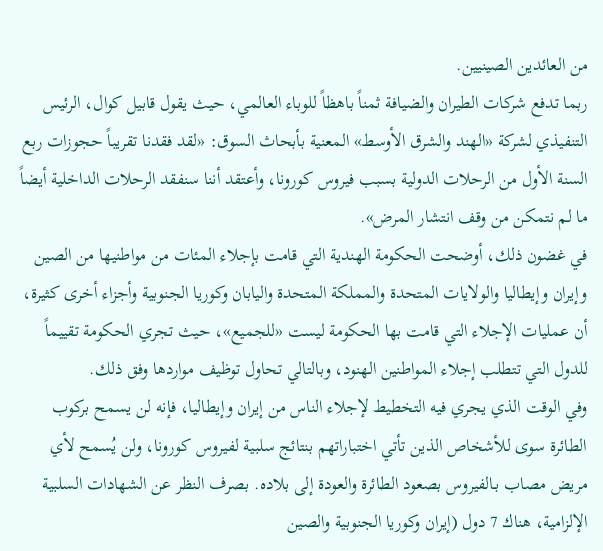من العائدين الصينيين.
ربما تدفع شركات الطيران والضيافة ثمناً باهظاً للوباء العالمي، حيث يقول قابيل كوال، الرئيس التنفيذي لشركة «الهند والشرق الأوسط» المعنية بأبحاث السوق: «لقد فقدنا تقريباً حجوزات ربع السنة الأول من الرحلات الدولية بسبب فيروس كورونا، وأعتقد أننا سنفقد الرحلات الداخلية أيضاً ما لم نتمكن من وقف انتشار المرض».
في غضون ذلك، أوضحت الحكومة الهندية التي قامت بإجلاء المئات من مواطنيها من الصين وإيران وإيطاليا والولايات المتحدة والمملكة المتحدة واليابان وكوريا الجنوبية وأجزاء أخرى كثيرة، أن عمليات الإجلاء التي قامت بها الحكومة ليست «للجميع»، حيث تجري الحكومة تقييماً للدول التي تتطلب إجلاء المواطنين الهنود، وبالتالي تحاول توظيف مواردها وفق ذلك.
وفي الوقت الذي يجري فيه التخطيط لإجلاء الناس من إيران وإيطاليا، فإنه لن يسمح بركوب الطائرة سوى للأشخاص الذين تأتي اختباراتهم بنتائج سلبية لفيروس كورونا، ولن يُسمح لأي مريض مصاب بـالفيروس بصعود الطائرة والعودة إلى بلاده. بصرف النظر عن الشهادات السلبية الإلزامية، هناك 7 دول (إيران وكوريا الجنوبية والصين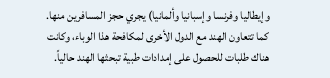وإيطاليا وفرنسا وإسبانيا وألمانيا) يجري حجز المسافرين منها.
كما تتعاون الهند مع الدول الأخرى لمكافحة هذا الوباء، وكانت هناك طلبات للحصول على إمدادات طبية تبحثها الهند حالياً.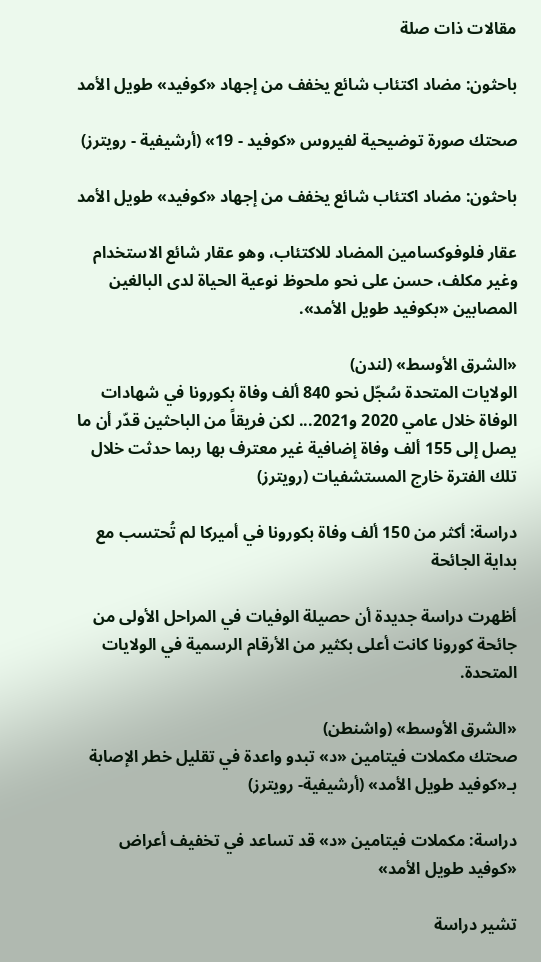مقالات ذات صلة

باحثون: مضاد اكتئاب شائع يخفف من إجهاد «كوفيد» طويل الأمد

صحتك صورة توضيحية لفيروس «كوفيد - 19» (أرشيفية - رويترز)

باحثون: مضاد اكتئاب شائع يخفف من إجهاد «كوفيد» طويل الأمد

عقار فلوفوكسامين المضاد للاكتئاب، وهو عقار شائع الاستخدام وغير مكلف، حسن على نحو ملحوظ نوعية الحياة لدى البالغين المصابين «بكوفيد طويل الأمد».

«الشرق الأوسط» (لندن)
الولايات المتحدة سُجّل نحو 840 ألف وفاة بكورونا في شهادات الوفاة خلال عامي 2020 و2021... لكن فريقاً من الباحثين قدّر أن ما يصل إلى 155 ألف وفاة إضافية غير معترف بها ربما حدثت خلال تلك الفترة خارج المستشفيات (رويترز)

دراسة: أكثر من 150 ألف وفاة بكورونا في أميركا لم تُحتسب مع بداية الجائحة

أظهرت دراسة جديدة أن حصيلة الوفيات في المراحل الأولى من جائحة كورونا كانت أعلى بكثير من الأرقام الرسمية في الولايات المتحدة.

«الشرق الأوسط» (واشنطن)
صحتك مكملات فيتامين «د» تبدو واعدة في تقليل خطر الإصابة بـ«كوفيد طويل الأمد» (أرشيفية- رويترز)

دراسة: مكملات فيتامين «د» قد تساعد في تخفيف أعراض «كوفيد طويل الأمد»

تشير دراسة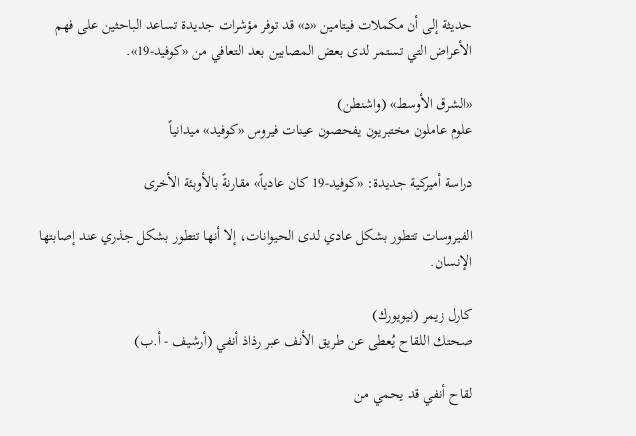حديثة إلى أن مكملات فيتامين «د» قد توفر مؤشرات جديدة تساعد الباحثين على فهم الأعراض التي تستمر لدى بعض المصابين بعد التعافي من «كوفيد-19».

«الشرق الأوسط» (واشنطن)
علوم عاملون مختبريون يفحصون عينات فيروس «كوفيد» ميدانياً

دراسة أميركية جديدة: «كوفيد-19 كان عادياً» مقارنةً بالأوبئة الأخرى

الفيروسات تتطور بشكل عادي لدى الحيوانات، إلا أنها تتطور بشكل جذري عند إصابتها الإنسان.

كارل زيمر (نيويورك)
صحتك اللقاح يُعطى عن طريق الأنف عبر رذاذ أنفي (أرشيف - أ.ب)

لقاح أنفي قد يحمي من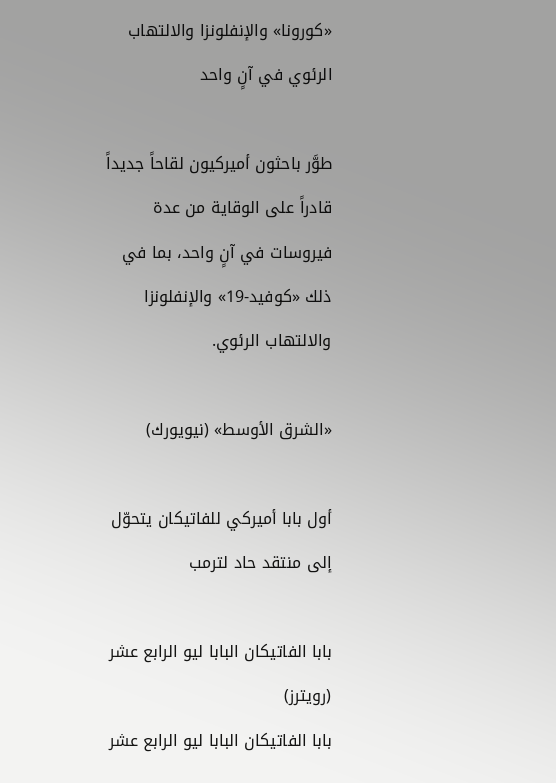«كورونا» والإنفلونزا والالتهاب الرئوي في آنٍ واحد

طوَّر باحثون أميركيون لقاحاً جديداً قادراً على الوقاية من عدة فيروسات في آنٍ واحد، بما في ذلك «كوفيد-19» والإنفلونزا والالتهاب الرئوي.

«الشرق الأوسط» (نيويورك)

أول بابا أميركي للفاتيكان يتحوّل إلى منتقد حاد لترمب

بابا الفاتيكان البابا ليو الرابع عشر (رويترز)
بابا الفاتيكان البابا ليو الرابع عشر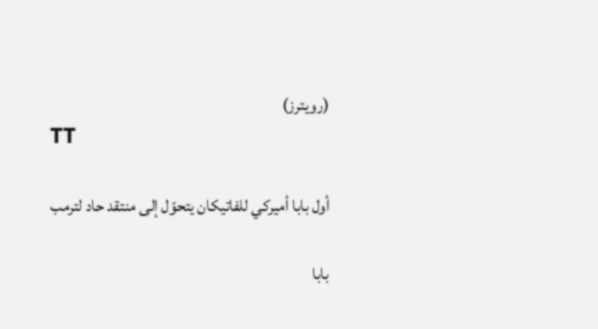(رويترز)
TT

أول بابا أميركي للفاتيكان يتحوّل إلى منتقد حاد لترمب

بابا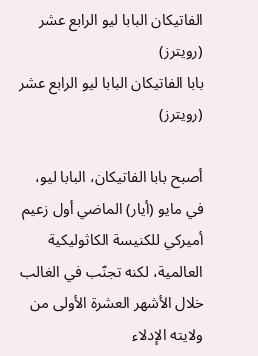الفاتيكان البابا ليو الرابع عشر (رويترز)
بابا الفاتيكان البابا ليو الرابع عشر (رويترز)

أصبح بابا الفاتيكان، البابا ليو، في ‌مايو (أيار) الماضي أول زعيم أميركي للكنيسة الكاثوليكية العالمية، لكنه تجنّب في الغالب خلال الأشهر العشرة الأولى من ولايته الإدلاء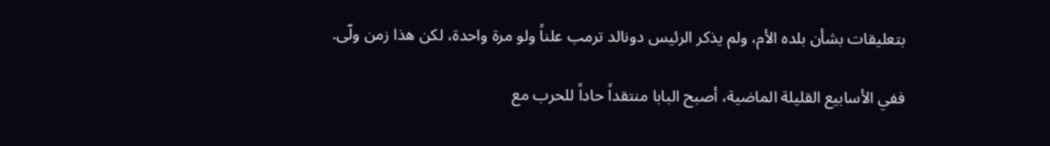بتعليقات بشأن بلده الأم، ولم يذكر الرئيس دونالد ترمب علناً ولو مرة واحدة، لكن هذا زمن ولّى.

ففي الأسابيع القليلة الماضية، أصبح البابا منتقداً حاداً للحرب مع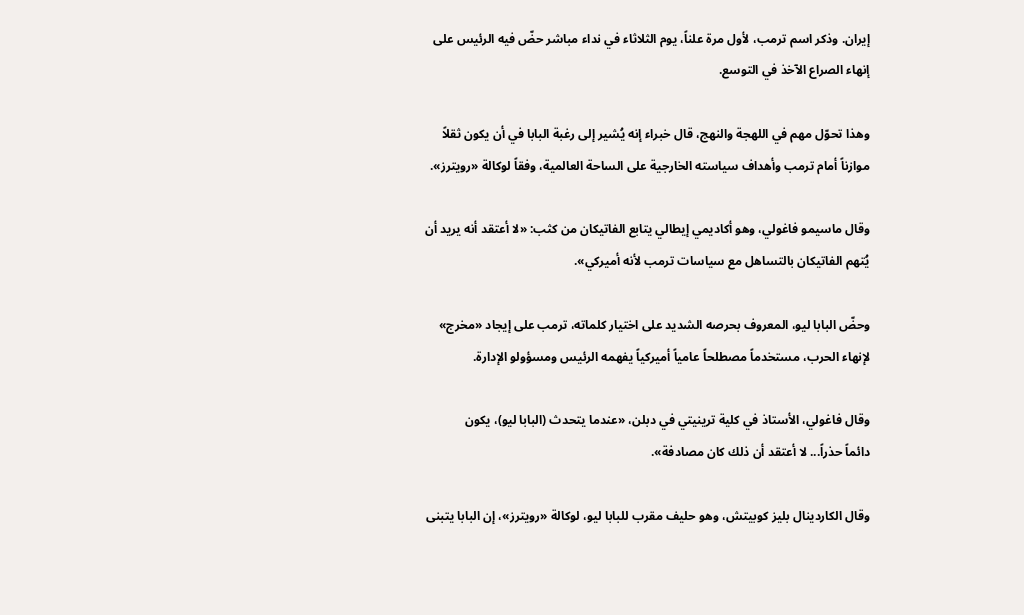إيران. وذكر اسم ترمب، لأول مرة علناً، يوم الثلاثاء في نداء مباشر حضّ فيه الرئيس على إنهاء الصراع الآخذ في التوسع.

وهذا تحوّل مهم في اللهجة والنهج، قال خبراء إنه يُشير إلى رغبة البابا في أن يكون ثقلاً موازناً أمام ترمب وأهداف سياسته الخارجية على الساحة العالمية، وفقاً لوكالة «رويترز».

وقال ماسيمو فاغولي، وهو أكاديمي إيطالي يتابع الفاتيكان من كثب: «لا أعتقد أنه يريد أن يُتهم الفاتيكان بالتساهل مع سياسات ترمب لأنه أميركي».

وحضّ البابا ليو، المعروف بحرصه الشديد على اختيار كلماته، ترمب على إيجاد «مخرج» لإنهاء الحرب، مستخدماً مصطلحاً عامياً أميركياً يفهمه الرئيس ومسؤولو الإدارة.

وقال فاغولي، الأستاذ في كلية ترينيتي في دبلن، «عندما يتحدث (البابا ‌ليو)، يكون دائماً ‌حذراً... لا أعتقد أن ذلك كان مصادفة».

وقال الكاردينال بليز كوبيتش، وهو ‌حليف مقرب للبابا ليو، لوكالة «رويترز»، إن البابا يتبنى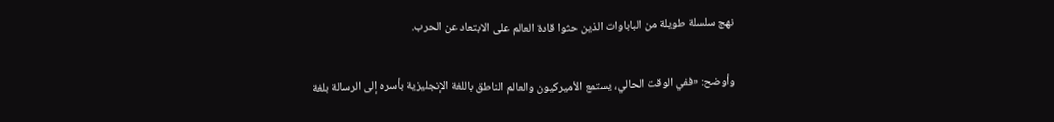نهج سلسلة طويلة من الباباوات الذين حثوا قادة العالم على الابتعاد عن الحرب.

وأوضح: «ففي الوقت الحالي، يستمع الأميركيون والعالم الناطق باللغة الإنجليزية بأسره إلى الرسالة بلغة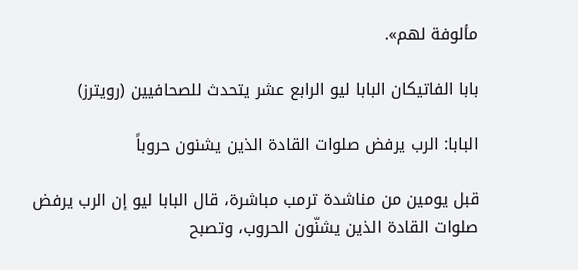مألوفة لهم».

بابا الفاتيكان البابا ليو الرابع عشر يتحدث للصحافيين (رويترز)

البابا: الرب يرفض صلوات القادة الذين يشنون حروباً

قبل يومين من مناشدة ترمب مباشرة، قال البابا ليو إن الرب يرفض صلوات القادة الذين يشنّون الحروب، وتصبح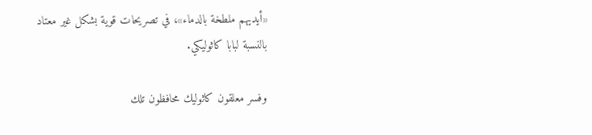«أيديهم ملطخة بالدماء»، في تصريحات قوية بشكل غير معتاد بالنسبة لبابا كاثوليكي.

وفسر معلقون كاثوليك محافظون تلك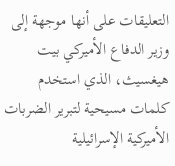التعليقات على أنها موجهة إلى وزير الدفاع الأميركي بيت هيغسيث، الذي استخدم كلمات مسيحية لتبرير الضربات الأميركية الإسرائيلية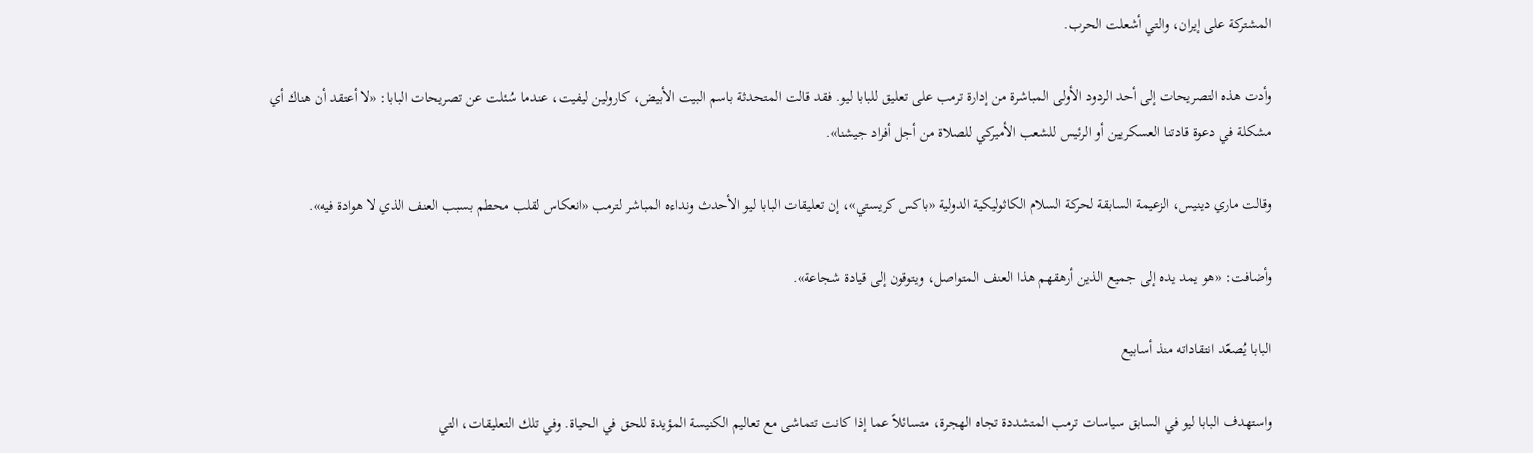المشتركة على إيران، والتي أشعلت الحرب.

وأدت هذه التصريحات ‌إلى أحد الردود الأولى المباشرة من إدارة ترمب على تعليق للبابا ‌ليو. فقد قالت المتحدثة باسم البيت الأبيض، كارولين ليفيت، عندما سُئلت عن تصريحات البابا: «لا أعتقد أن هناك أي مشكلة في ‌دعوة قادتنا العسكريين أو الرئيس للشعب الأميركي للصلاة من أجل أفراد جيشنا».

وقالت ماري دينيس، الزعيمة السابقة ‌لحركة السلام الكاثوليكية الدولية «باكس كريستي»، إن تعليقات البابا ليو الأحدث ونداءه المباشر لترمب «انعكاس لقلب محطم بسبب العنف الذي لا هوادة فيه».

وأضافت: «هو يمد يده إلى جميع الذين أرهقهم هذا العنف المتواصل، ويتوقون إلى قيادة شجاعة».

البابا يُصعّد انتقاداته منذ أسابيع

واستهدف البابا ليو في السابق سياسات ترمب المتشددة تجاه الهجرة، متسائلاً عما إذا كانت تتماشى مع تعاليم الكنيسة ‌المؤيدة للحق في الحياة. وفي تلك التعليقات، التي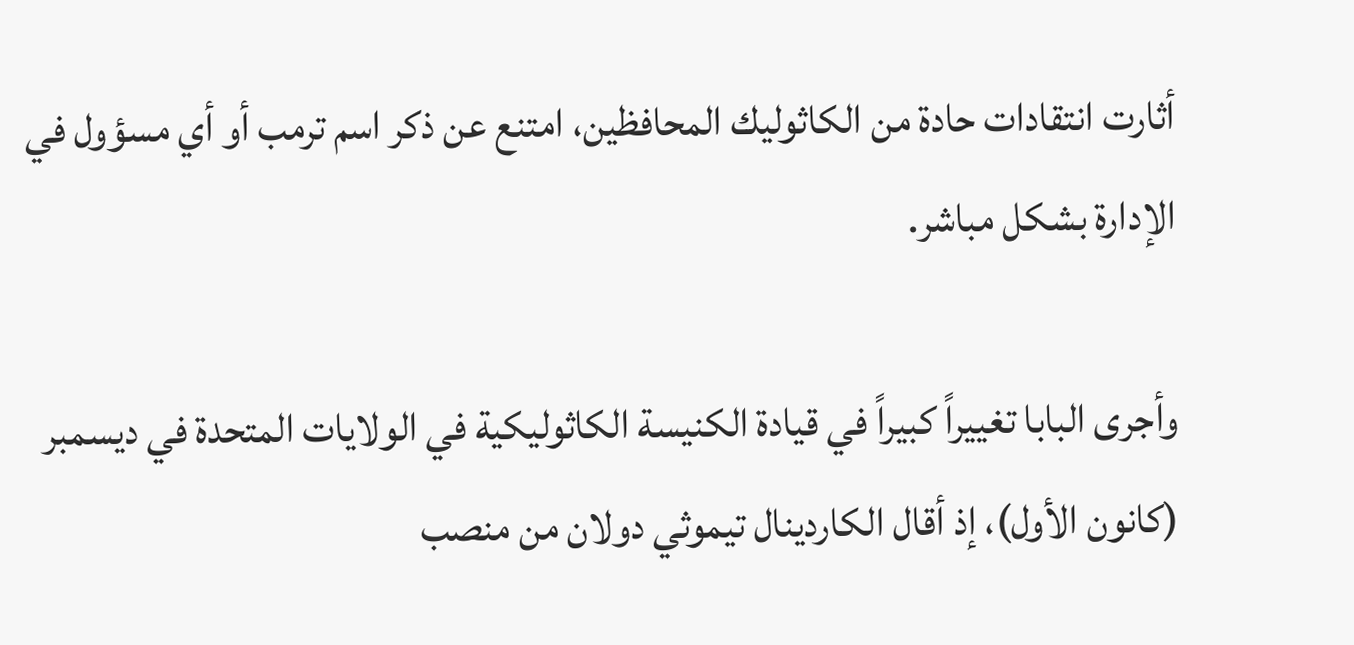أثارت انتقادات حادة من الكاثوليك المحافظين، امتنع عن ذكر اسم ترمب أو أي مسؤول في الإدارة بشكل مباشر.

وأجرى البابا تغييراً كبيراً في قيادة الكنيسة الكاثوليكية في الولايات المتحدة في ديسمبر (كانون الأول)، إذ أقال الكاردينال تيموثي دولان من منصب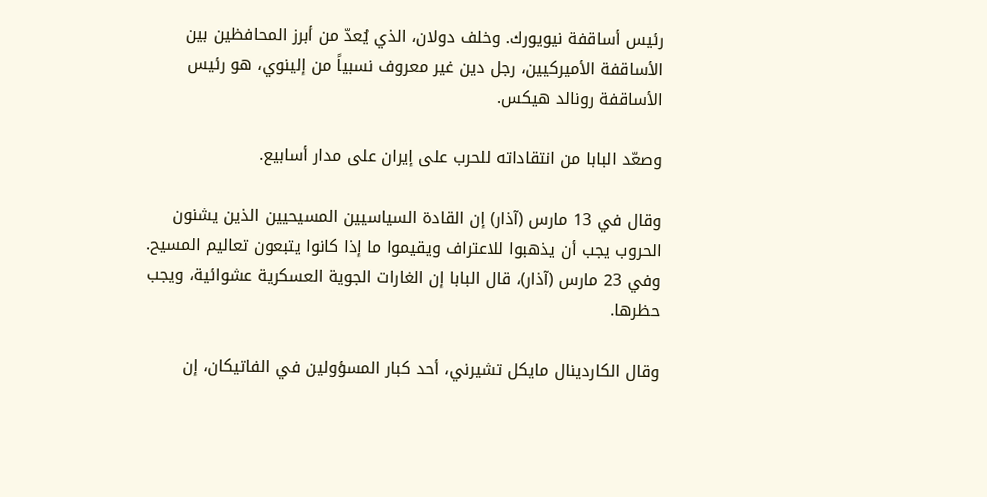رئيس أساقفة نيويورك. وخلف دولان، الذي يُعدّ من أبرز المحافظين بين الأساقفة الأميركيين، رجل دين غير معروف نسبياً من إلينوي، هو رئيس الأساقفة رونالد هيكس.

وصعّد البابا من انتقاداته للحرب على إيران على مدار أسابيع.

وقال في 13 مارس (آذار) إن القادة السياسيين المسيحيين الذين يشنون الحروب يجب أن يذهبوا للاعتراف ويقيموا ما إذا كانوا يتبعون تعاليم المسيح. وفي 23 مارس (آذار)، قال البابا إن الغارات الجوية العسكرية عشوائية، ويجب حظرها.

وقال الكاردينال مايكل تشيرني، أحد كبار المسؤولين في الفاتيكان، إن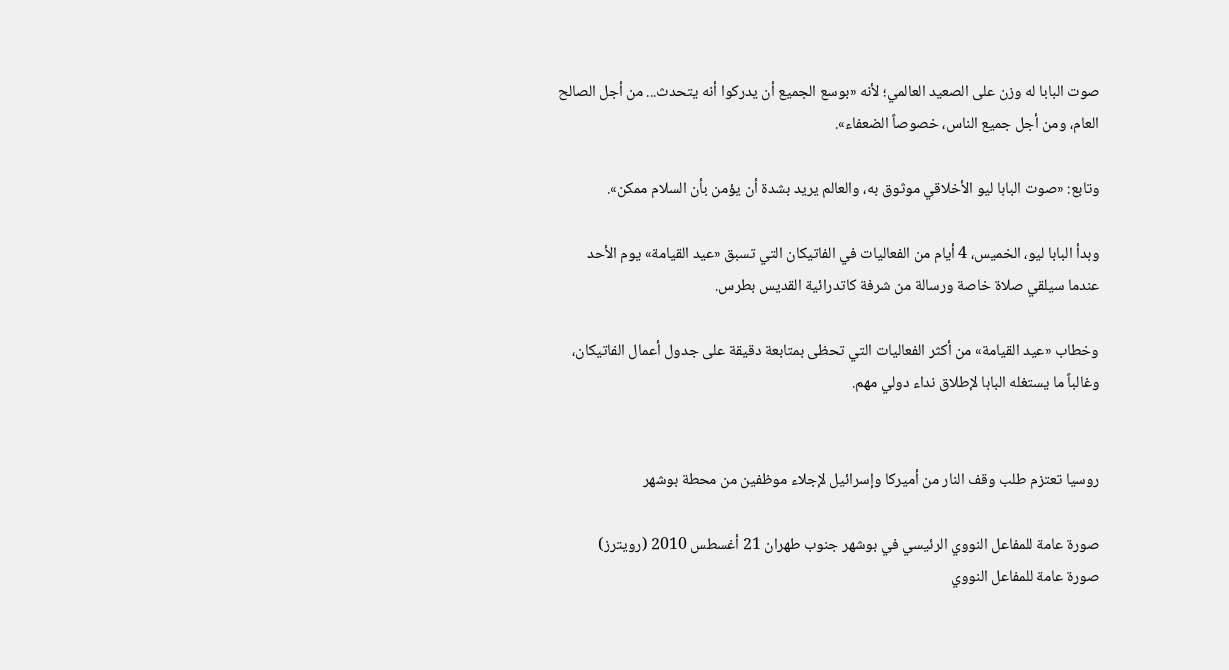صوت البابا له وزن على الصعيد العالمي؛ لأنه «بوسع الجميع أن يدركوا أنه يتحدث... من أجل الصالح العام، ومن أجل جميع الناس، خصوصاً الضعفاء».

وتابع: «صوت البابا ليو الأخلاقي موثوق به، والعالم يريد بشدة أن يؤمن بأن السلام ممكن».

وبدأ البابا ليو، الخميس، 4 أيام من الفعاليات في الفاتيكان التي تسبق «عيد القيامة» يوم الأحد عندما سيلقي صلاة خاصة ورسالة من شرفة كاتدرائية القديس بطرس.

وخطاب «عيد القيامة» من أكثر الفعاليات التي تحظى بمتابعة دقيقة على جدول أعمال الفاتيكان، وغالباً ما يستغله البابا لإطلاق نداء دولي مهم.


روسيا تعتزم طلب وقف النار من أميركا وإسرائيل لإجلاء موظفين من محطة بوشهر

صورة عامة للمفاعل النووي الرئيسي في بوشهر جنوب طهران 21 أغسطس 2010 (رويترز)
صورة عامة للمفاعل النووي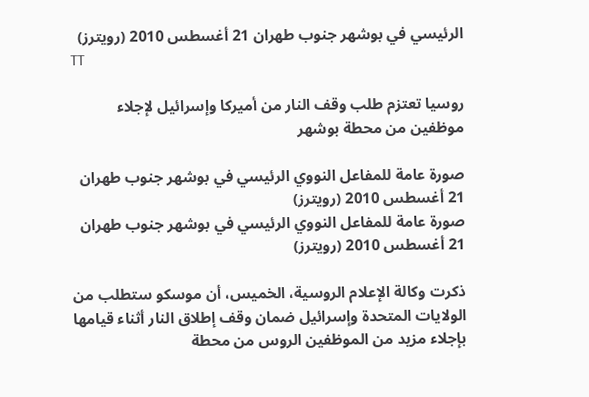الرئيسي في بوشهر جنوب طهران 21 أغسطس 2010 (رويترز)
TT

روسيا تعتزم طلب وقف النار من أميركا وإسرائيل لإجلاء موظفين من محطة بوشهر

صورة عامة للمفاعل النووي الرئيسي في بوشهر جنوب طهران 21 أغسطس 2010 (رويترز)
صورة عامة للمفاعل النووي الرئيسي في بوشهر جنوب طهران 21 أغسطس 2010 (رويترز)

ذكرت وكالة الإعلام الروسية، الخميس، أن موسكو ستطلب من الولايات المتحدة وإسرائيل ضمان وقف إطلاق النار أثناء قيامها بإجلاء مزيد من الموظفين الروس من محطة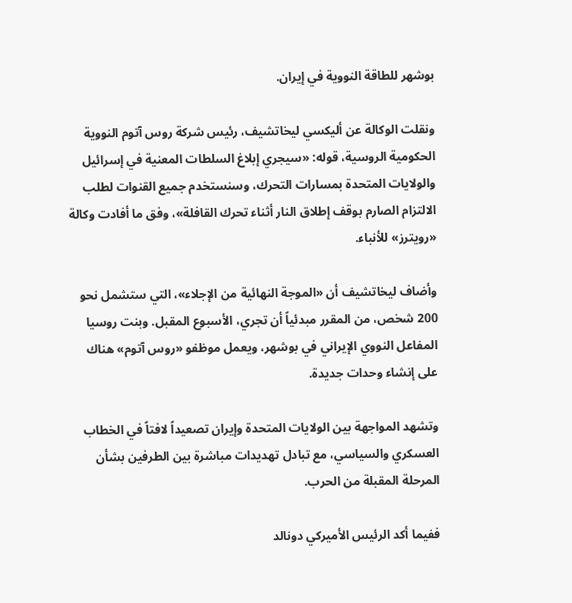بوشهر للطاقة النووية في إيران.

ونقلت الوكالة عن أليكسي ليخاتشيف، رئيس شركة روس آتوم النووية الحكومية الروسية، قوله: «سيجري إبلاغ السلطات المعنية في إسرائيل والولايات المتحدة بمسارات التحرك، وسنستخدم جميع القنوات لطلب الالتزام الصارم بوقف إطلاق النار أثناء تحرك القافلة»، وفق ما أفادت وكالة «رويترز» للأنباء.

وأضاف ليخاتشيف أن «الموجة النهائية من الإجلاء»، التي ستشمل نحو 200 شخص، من المقرر مبدئياً أن تجري، الأسبوع المقبل. وبنت روسيا المفاعل النووي الإيراني في بوشهر، ويعمل موظفو «روس آتوم» هناك على إنشاء وحدات جديدة.

وتشهد المواجهة بين الولايات المتحدة وإيران تصعيداً لافتاً في الخطاب العسكري والسياسي، مع تبادل تهديدات مباشرة بين الطرفين بشأن المرحلة المقبلة من الحرب.

ففيما أكد الرئيس الأميركي دونالد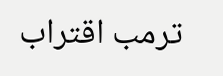ترمب اقتراب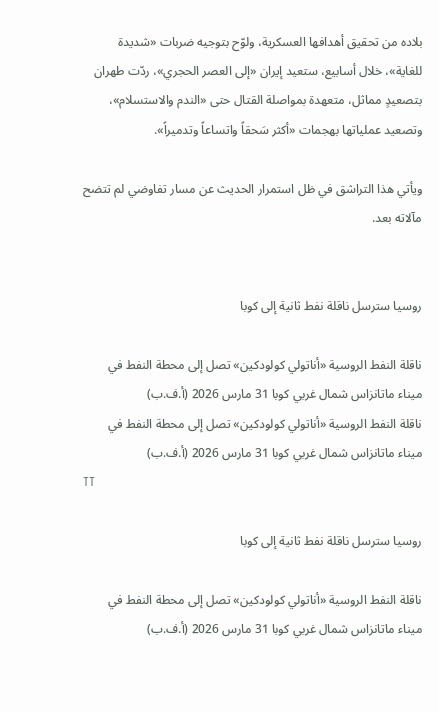بلاده من تحقيق أهدافها العسكرية، ولوّح بتوجيه ضربات «شديدة للغاية»، خلال أسابيع، ستعيد إيران «إلى العصر الحجري»، ردّت طهران بتصعيدٍ مماثل، متعهدة بمواصلة القتال حتى «الندم والاستسلام»، وتصعيد عملياتها بهجمات «أكثر سَحقاً واتساعاً وتدميراً».

ويأتي هذا التراشق في ظل استمرار الحديث عن مسار تفاوضي لم تتضح مآلاته بعد.


روسيا سترسل ناقلة نفط ثانية إلى كوبا

ناقلة النفط الروسية «أناتولي كولودكين» تصل إلى محطة النفط في ميناء ماتانزاس شمال غربي كوبا 31 مارس 2026 (أ.ف.ب)
ناقلة النفط الروسية «أناتولي كولودكين» تصل إلى محطة النفط في ميناء ماتانزاس شمال غربي كوبا 31 مارس 2026 (أ.ف.ب)
TT

روسيا سترسل ناقلة نفط ثانية إلى كوبا

ناقلة النفط الروسية «أناتولي كولودكين» تصل إلى محطة النفط في ميناء ماتانزاس شمال غربي كوبا 31 مارس 2026 (أ.ف.ب)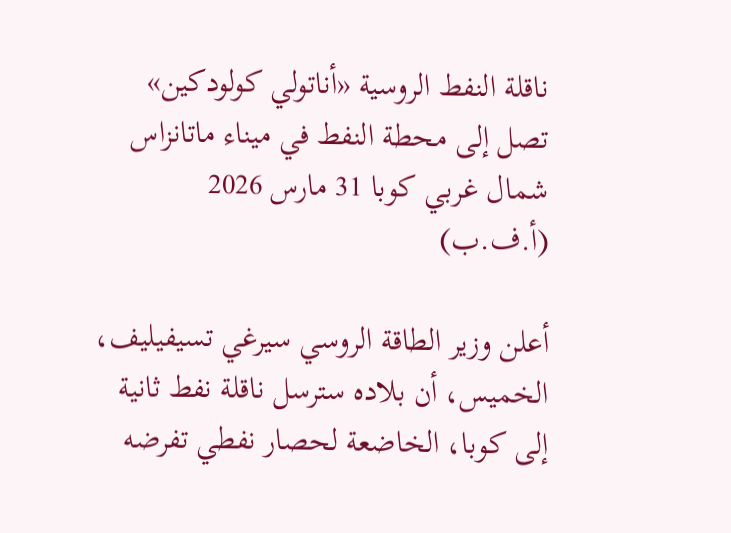ناقلة النفط الروسية «أناتولي كولودكين» تصل إلى محطة النفط في ميناء ماتانزاس شمال غربي كوبا 31 مارس 2026 (أ.ف.ب)

أعلن وزير الطاقة الروسي سيرغي تسيفيليف، الخميس، أن بلاده سترسل ناقلة نفط ثانية إلى كوبا، الخاضعة لحصار نفطي تفرضه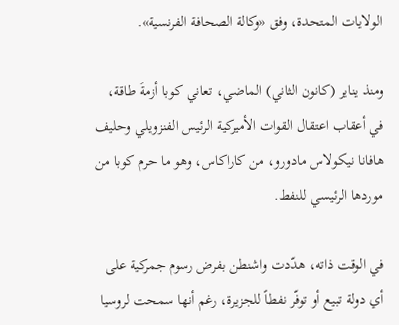الولايات المتحدة، وفق «وكالة الصحافة الفرنسية».

ومنذ يناير (كانون الثاني) الماضي، تعاني كوبا أزمةَ طاقة، في أعقاب اعتقال القوات الأميركية الرئيس الفنزويلي وحليف هافانا نيكولاس مادورو، من كاراكاس، وهو ما حرم كوبا من موردها الرئيسي للنفط.

في الوقت ذاته، هدّدت واشنطن بفرض رسوم جمركية على أي دولة تبيع أو توفّر نفطاً للجزيرة، رغم أنها سمحت لروسيا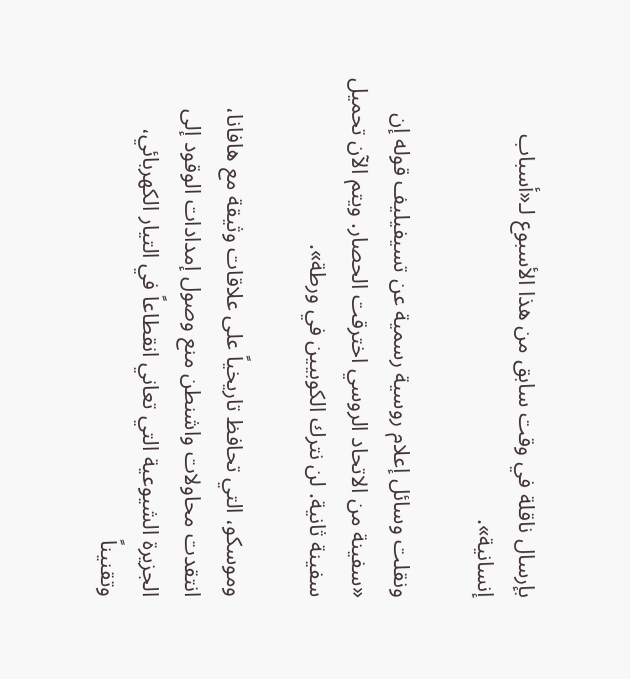بإرسال ناقلة في وقت سابق من هذا الأسبوع لـ«أسباب إنسانية».

ونقلت وسائل إعلام روسية رسمية عن تسيفيليف قوله إن «سفينة من الاتحاد الروسي اخترقت الحصار. ويتم الآن تحميل سفينة ثانية. لن نترك الكوبيين في ورطة».

وموسكو، التي تحافظ تاريخياً على علاقات وثيقة مع هافانا، انتقدت محاولات واشنطن منع وصول إمدادات الوقود إلى الجزيرة الشيوعية التي تعاني انقطاعاً في التيار الكهربائي، وتقنيناً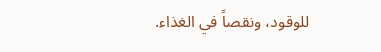للوقود، ونقصاً في الغذاء.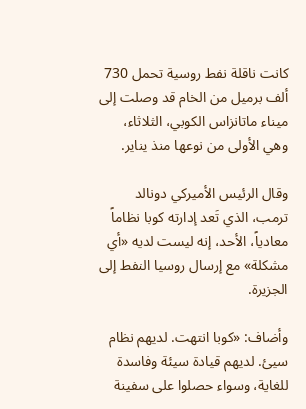كانت ناقلة نفط روسية تحمل 730 ألف برميل من الخام قد وصلت إلى ميناء ماتانزاس الكوبي، الثلاثاء، وهي الأولى من نوعها منذ يناير.

وقال الرئيس الأميركي دونالد ترمب، الذي تَعد إدارته كوبا نظاماً معادياً، الأحد، إنه ليست لديه «أي مشكلة» مع إرسال روسيا النفط إلى الجزيرة.

وأضاف: «كوبا انتهت. لديهم نظام سيئ. لديهم قيادة سيئة وفاسدة للغاية، وسواء حصلوا على سفينة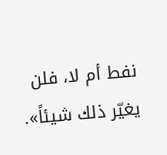نفط أم لا، فلن يغيّر ذلك شيئاً».